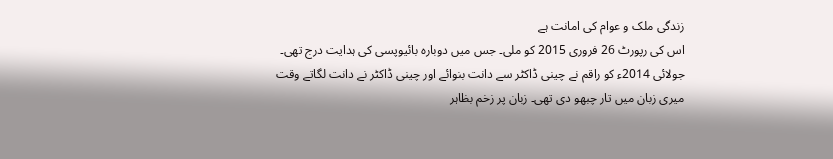زندگی ملک و عوام کی امانت ہے
اس کی رپورٹ 26 فروری 2015 کو ملی۔ جس میں دوبارہ بائیوپسی کی ہدایت درج تھی۔
جولائی 2014ء کو راقم نے چینی ڈاکٹر سے دانت بنوائے اور چینی ڈاکٹر نے دانت لگاتے وقت میری زبان میں تار چبھو دی تھی۔ زبان پر زخم بظاہر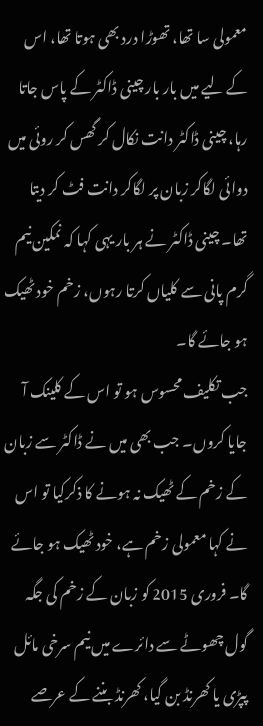معمولی سا تھا، تھوڑا درد بھی ہوتا تھا، اس کے لیے میں بار بار چینی ڈاکٹر کے پاس جاتا رہا، چینی ڈاکٹر دانت نکال کر گھس کر روئی میں دوائی لگاکر زبان پر لگاکر دانت فٹ کر دیتا تھا۔ چینی ڈاکٹر نے ہر بار یہی کہا کہ نمکین نیم گرم پانی سے کلیاں کرتا رہوں، زخم خود ٹھیک ہو جائے گا۔
جب تکلیف محسوس ہو تو اس کے کلینک آ جایا کروں۔ جب بھی میں نے ڈاکٹر سے زبان کے زخم کے ٹھیک نہ ہونے کا ذکرکیا تو اس نے کہا معمولی زخم ہے، خود ٹھیک ہو جائے گا۔ فروری 2015 کو زبان کے زخم کی جگہ گول چھوٹے سے دائرے میں نیم سرخی مائل پپڑی یا کھرنڈ بن گیا، کھرنڈ بننے کے عرصے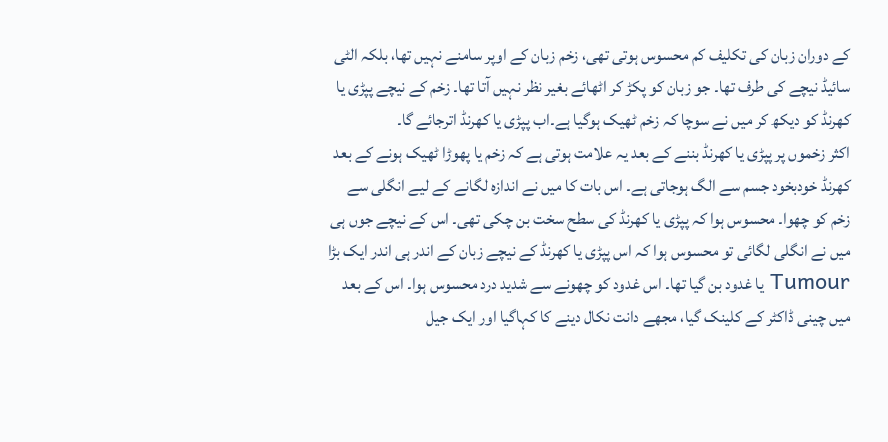کے دوران زبان کی تکلیف کم محسوس ہوتی تھی، زخم زبان کے اوپر سامنے نہیں تھا، بلکہ الٹی سائیڈ نیچے کی طرف تھا۔ جو زبان کو پکڑ کر اٹھائے بغیر نظر نہیں آتا تھا۔ زخم کے نیچے پپڑی یا کھرنڈ کو دیکھ کر میں نے سوچا کہ زخم ٹھیک ہوگیا ہے۔اب پپڑی یا کھرنڈ اترجائے گا۔
اکثر زخموں پر پپڑی یا کھرنڈ بننے کے بعد یہ علامت ہوتی ہے کہ زخم یا پھوڑا ٹھیک ہونے کے بعد کھرنڈ خودبخود جسم سے الگ ہوجاتی ہے۔ اس بات کا میں نے اندازہ لگانے کے لیے انگلی سے زخم کو چھوا۔ محسوس ہوا کہ پپڑی یا کھرنڈ کی سطح سخت بن چکی تھی۔ اس کے نیچے جوں ہی میں نے انگلی لگائی تو محسوس ہوا کہ اس پپڑی یا کھرنڈ کے نیچے زبان کے اندر ہی اندر ایک بڑا Tumour یا غدود بن گیا تھا۔ اس غدود کو چھونے سے شدید درد محسوس ہوا۔ اس کے بعد میں چینی ڈاکٹر کے کلینک گیا، مجھے دانت نکال دینے کا کہاگیا اور ایک جیل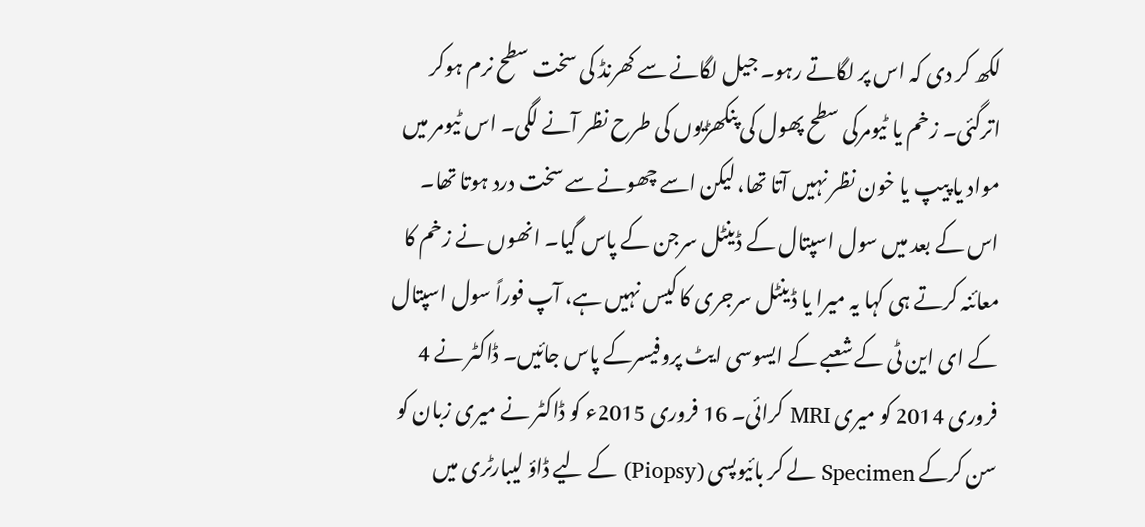لکھ کر دی کہ اس پر لگاتے رہو۔ جیل لگانے سے کھرنڈ کی سخت سطح نرم ہوکر اترگئی۔ زخم یا ٹیومرکی سطح پھول کی پنکھڑیوں کی طرح نظر آنے لگی۔ اس ٹیومر میں مواد یا پیپ یا خون نظر نہیں آتا تھا، لیکن اسے چھونے سے سخت درد ہوتا تھا۔
اس کے بعد میں سول اسپتال کے ڈینٹل سرجن کے پاس گیا۔ انھوں نے زخم کا معائنہ کرتے ہی کہا یہ میرا یا ڈینٹل سرجری کا کیس نہیں ہے، آپ فوراً سول اسپتال کے ای این ٹی کے شعبے کے ایسوسی ایٹ پروفیسرکے پاس جائیں۔ ڈاکٹر نے 4 فروری 2014 کو میری MRI کرائی۔ 16 فروری 2015ء کو ڈاکٹر نے میری زبان کو سن کرکے Specimen لے کر بائیوپسی (Piopsy) کے لیے ڈاؤ لیبارٹری میں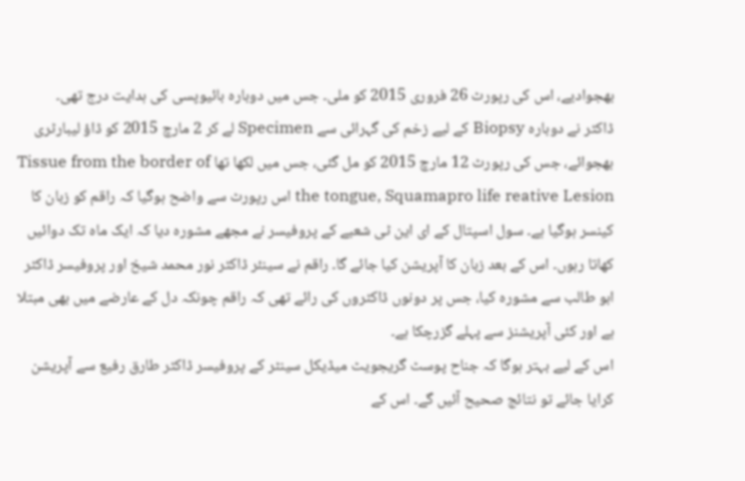بھجوادیے، اس کی رپورٹ 26 فروری 2015 کو ملی۔ جس میں دوبارہ بائیوپسی کی ہدایت درج تھی۔
ڈاکٹر نے دوبارہ Biopsy کے لیے زخم کی گہرائی سے Specimen لے کر 2 مارچ 2015 کو ڈاؤ لیبارٹری بھجوائے، جس کی رپورٹ 12 مارچ 2015 کو مل گئی، جس میں لکھا تھا Tissue from the border of the tongue, Squamapro life reative Lesion اس رپورٹ سے واضح ہوگیا کہ راقم کو زبان کا کینسر ہوگیا ہے۔ سول اسپتال کے ای این ٹی شعبے کے پروفیسر نے مجھے مشورہ دیا کہ ایک ماہ تک دوائیں کھاتا رہوں۔ اس کے بعد زبان کا آپریشن کیا جائے گا۔ راقم نے سینئر ڈاکٹر نور محمد شیخ اور پروفیسر ڈاکٹر ابو طالب سے مشورہ کیا، جس پر دونوں ڈاکٹروں کی رائے تھی کہ راقم چونکہ دل کے عارضے میں بھی مبتلا ہے اور کئی آپریشنز سے پہلے گزرچکا ہے۔
اس کے لیے بہتر ہوگا کہ جناح پوسٹ گریجویٹ میڈیکل سینٹر کے پروفیسر ڈاکٹر طارق رفیع سے آپریشن کرایا جائے تو نتائج صحیح آئیں گے۔ اس کے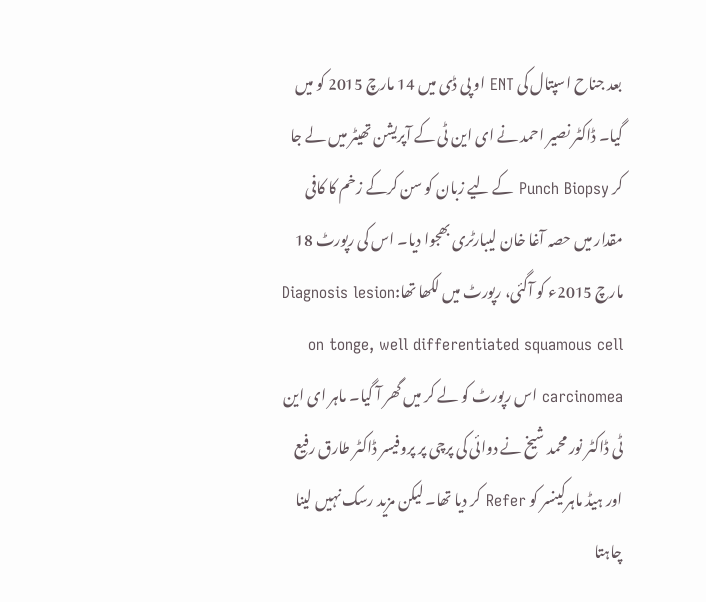بعد جناح اسپتال کی ENT او پی ڈی میں 14 مارچ 2015 کو میں گیا۔ ڈاکٹر نصیر احمد نے ای این ٹی کے آپریشن تھیٹر میں لے جا کر Punch Biopsy کے لیے زبان کو سن کرکے زخم کا کافی مقدار میں حصہ آغا خان لیبارٹری بھجوا دیا۔ اس کی رپورٹ 18 مارچ 2015ء کو آگئی، رپورٹ میں لکھا تھا:Diagnosis lesion on tonge, well differentiated squamous cell carcinomea اس رپورٹ کو لے کر میں گھر آ گیا۔ ماہر ای این ٹی ڈاکٹر نور محمد شیخ نے دوائی کی پرچی پر پروفیسر ڈاکٹر طارق رفیع اور ہیڈ ماہرکینسر کو Refer کر دیا تھا۔ لیکن مزید رسک نہیں لینا چاہتا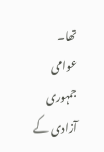تھا۔
عوامی جمہوری آزادی کے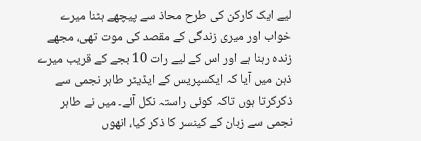لیے ایک کارکن کی طرح محاذ سے پیچھے ہٹنا میرے خواب اور میری زندگی کے مقصد کی موت تھی، مجھے زندہ رہنا ہے اور اس کے لیے رات 10 بجے کے قریب میرے ذہن میں آیا کہ ایکسپریس کے ایڈیٹر طاہر نجمی سے ذکرکرتا ہوں تاکہ کوئی راستہ نکل آئے۔ میں نے طاہر نجمی سے زبان کے کینسر کا ذکر کیا، انھوں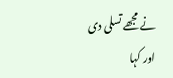نے مجھے تسلی دی اور کہا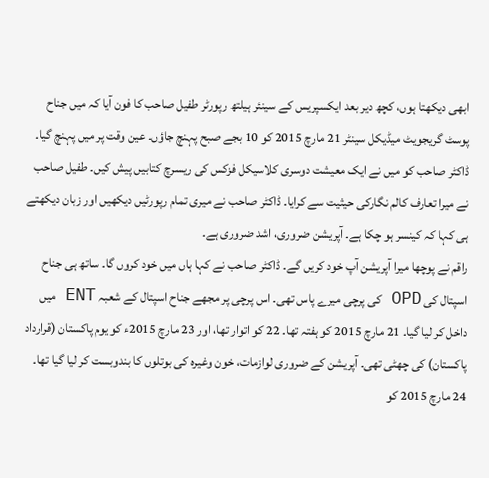ابھی دیکھتا ہوں، کچھ دیر بعد ایکسپریس کے سینئر ہیلتھ رپورٹر طفیل صاحب کا فون آیا کہ میں جناح پوسٹ گریجویٹ میڈیکل سینٹر 21 مارچ 2015 کو 10 بجے صبح پہنچ جاؤں۔ عین وقت پر میں پہنچ گیا۔ ڈاکٹر صاحب کو میں نے ایک معیشت دوسری کلاسیکل فزکس کی ریسرچ کتابیں پیش کیں۔ طفیل صاحب نے میرا تعارف کالم نگارکی حیثیت سے کرایا۔ ڈاکٹر صاحب نے میری تمام رپورٹیں دیکھیں اور زبان دیکھتے ہی کہا کہ کینسر ہو چکا ہے۔ آپریشن ضروری، اشد ضروری ہے۔
راقم نے پوچھا میرا آپریشن آپ خود کریں گے۔ ڈاکٹر صاحب نے کہا ہاں میں خود کروں گا۔ ساتھ ہی جناح اسپتال کی OPD کی پرچی میرے پاس تھی۔ اس پرچی پر مجھے جناح اسپتال کے شعبہ ENT میں داخل کر لیا گیا۔ 21 مارچ 2015 کو ہفتہ تھا۔ 22 کو اتوار تھا، اور 23 مارچ 2015ء کو یوم پاکستان (قرارداد پاکستان) کی چھٹی تھی۔ آپریشن کے ضروری لوازمات، خون وغیرہ کی بوتلوں کا بندوبست کر لیا گیا تھا۔ 24 مارچ 2015 کو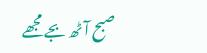صبح آٹھ بجے مجھے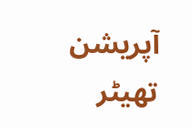آپریشن تھیٹر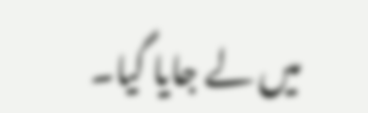میں لے جایا گیا۔